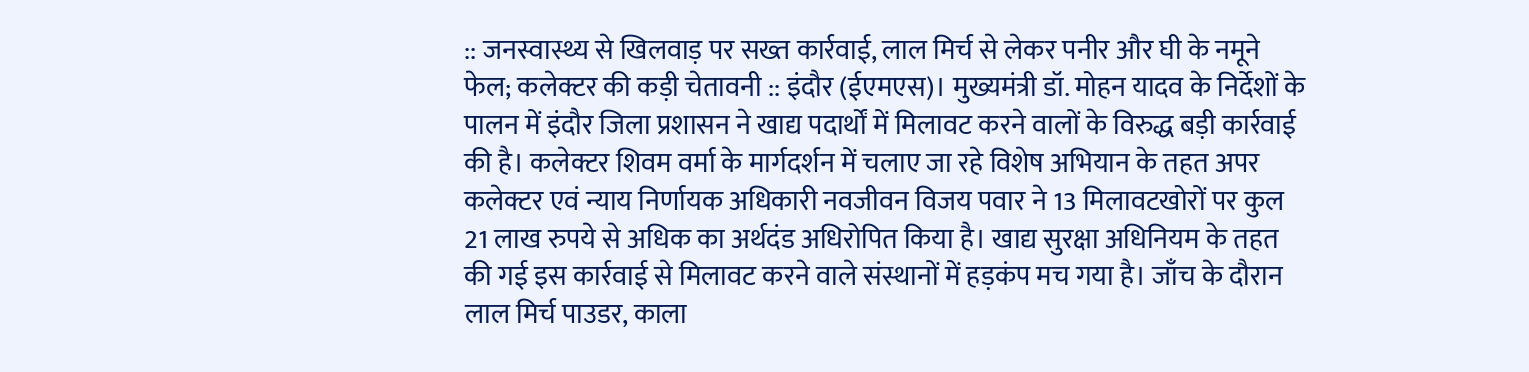:: जनस्वास्थ्य से खिलवाड़ पर सख्त कार्रवाई, लाल मिर्च से लेकर पनीर और घी के नमूने फेल; कलेक्टर की कड़ी चेतावनी :: इंदौर (ईएमएस)। मुख्यमंत्री डॉ. मोहन यादव के निर्देशों के पालन में इंदौर जिला प्रशासन ने खाद्य पदार्थों में मिलावट करने वालों के विरुद्ध बड़ी कार्रवाई की है। कलेक्टर शिवम वर्मा के मार्गदर्शन में चलाए जा रहे विशेष अभियान के तहत अपर कलेक्टर एवं न्याय निर्णायक अधिकारी नवजीवन विजय पवार ने 13 मिलावटखोरों पर कुल 21 लाख रुपये से अधिक का अर्थदंड अधिरोपित किया है। खाद्य सुरक्षा अधिनियम के तहत की गई इस कार्रवाई से मिलावट करने वाले संस्थानों में हड़कंप मच गया है। जाँच के दौरान लाल मिर्च पाउडर, काला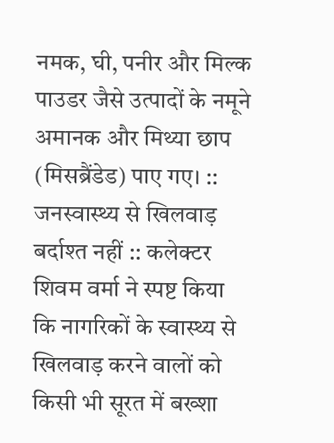नमक, घी, पनीर और मिल्क पाउडर जैसे उत्पादों के नमूने अमानक और मिथ्या छाप (मिसब्रैंडेड) पाए गए। :: जनस्वास्थ्य से खिलवाड़ बर्दाश्त नहीं :: कलेक्टर शिवम वर्मा ने स्पष्ट किया कि नागरिकों के स्वास्थ्य से खिलवाड़ करने वालों को किसी भी सूरत में बख्शा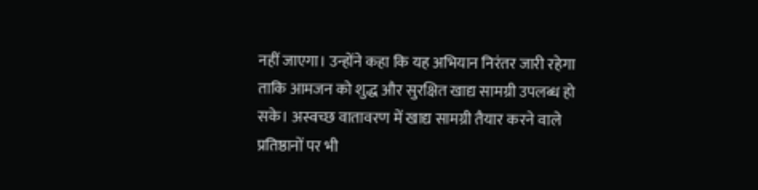नहीं जाएगा। उन्होंने कहा कि यह अभियान निरंतर जारी रहेगा ताकि आमजन को शुद्ध और सुरक्षित खाद्य सामग्री उपलब्ध हो सके। अस्वच्छ वातावरण में खाद्य सामग्री तैयार करने वाले प्रतिष्ठानों पर भी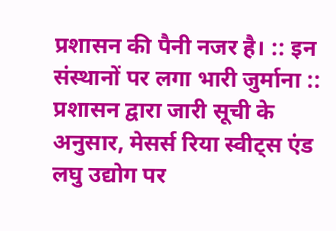प्रशासन की पैनी नजर है। :: इन संस्थानों पर लगा भारी जुर्माना :: प्रशासन द्वारा जारी सूची के अनुसार, मेसर्स रिया स्वीट्स एंड लघु उद्योग पर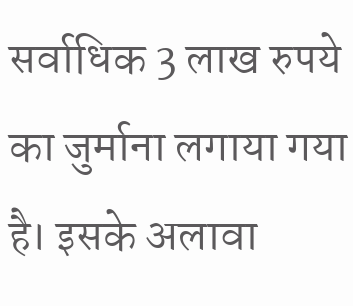सर्वाधिक 3 लाख रुपये का जुर्माना लगाया गया है। इसके अलावा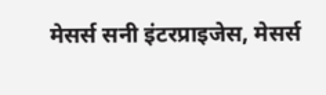मेसर्स सनी इंटरप्राइजेस, मेसर्स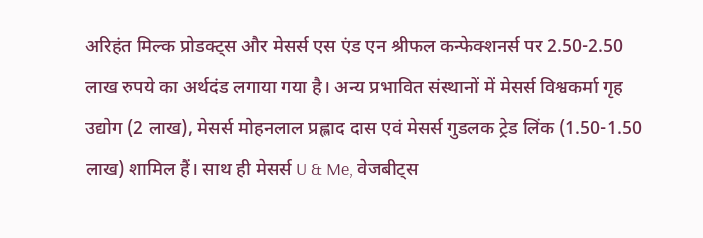अरिहंत मिल्क प्रोडक्ट्स और मेसर्स एस एंड एन श्रीफल कन्फेक्शनर्स पर 2.50-2.50 लाख रुपये का अर्थदंड लगाया गया है। अन्य प्रभावित संस्थानों में मेसर्स विश्वकर्मा गृह उद्योग (2 लाख), मेसर्स मोहनलाल प्रह्लाद दास एवं मेसर्स गुडलक ट्रेड लिंक (1.50-1.50 लाख) शामिल हैं। साथ ही मेसर्स U & Me, वेजबीट्स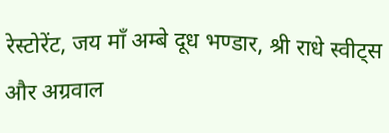रेस्टोरेंट, जय माँ अम्बे दूध भण्डार, श्री राधे स्वीट्स और अग्रवाल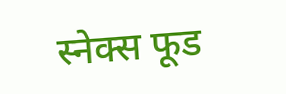स्नेक्स फूड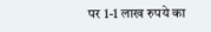पर 1-1 लाख रुपये का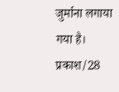जुर्माना लगाया गया है। प्रकाश/28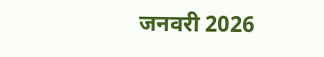जनवरी 2026